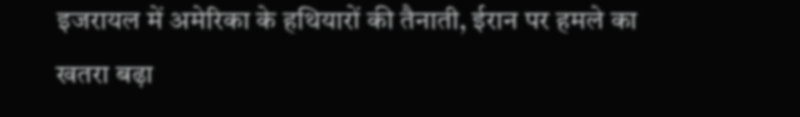इजरायल में अमेरिका के हथियारों की तैनाती, ईरान पर हमले का खतरा बढ़ा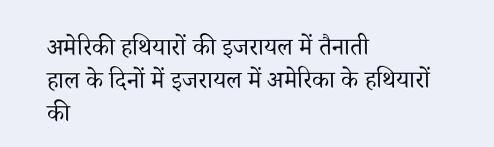अमेरिकी हथियारों की इजरायल में तैनाती
हाल के दिनों में इजरायल में अमेरिका के हथियारों की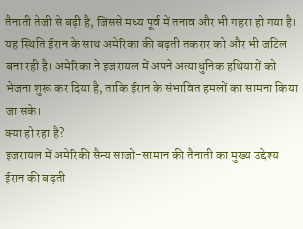तैनाती तेजी से बढ़ी है, जिससे मध्य पूर्व में तनाव और भी गहरा हो गया है। यह स्थिति ईरान के साथ अमेरिका की बढ़ती तकरार को और भी जटिल बना रही है। अमेरिका ने इजरायल में अपने अत्याधुनिक हथियारों को भेजना शुरू कर दिया है, ताकि ईरान के संभावित हमलों का सामना किया जा सके।
क्या हो रहा है?
इजरायल में अमेरिकी सैन्य साजो-सामान की तैनाती का मुख्य उद्देश्य ईरान की बढ़ती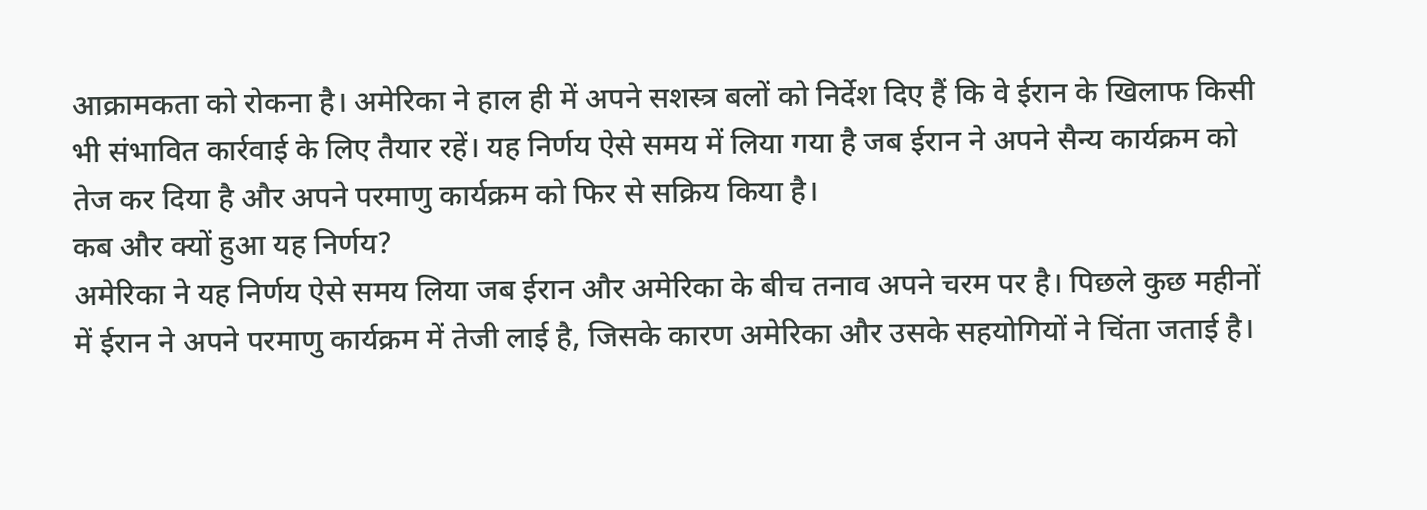आक्रामकता को रोकना है। अमेरिका ने हाल ही में अपने सशस्त्र बलों को निर्देश दिए हैं कि वे ईरान के खिलाफ किसी भी संभावित कार्रवाई के लिए तैयार रहें। यह निर्णय ऐसे समय में लिया गया है जब ईरान ने अपने सैन्य कार्यक्रम को तेज कर दिया है और अपने परमाणु कार्यक्रम को फिर से सक्रिय किया है।
कब और क्यों हुआ यह निर्णय?
अमेरिका ने यह निर्णय ऐसे समय लिया जब ईरान और अमेरिका के बीच तनाव अपने चरम पर है। पिछले कुछ महीनों में ईरान ने अपने परमाणु कार्यक्रम में तेजी लाई है, जिसके कारण अमेरिका और उसके सहयोगियों ने चिंता जताई है।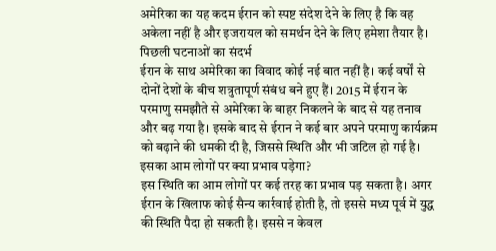अमेरिका का यह कदम ईरान को स्पष्ट संदेश देने के लिए है कि वह अकेला नहीं है और इजरायल को समर्थन देने के लिए हमेशा तैयार है।
पिछली घटनाओं का संदर्भ
ईरान के साथ अमेरिका का विवाद कोई नई बात नहीं है। कई वर्षों से दोनों देशों के बीच शत्रुतापूर्ण संबंध बने हुए हैं। 2015 में ईरान के परमाणु समझौते से अमेरिका के बाहर निकलने के बाद से यह तनाव और बढ़ गया है। इसके बाद से ईरान ने कई बार अपने परमाणु कार्यक्रम को बढ़ाने की धमकी दी है, जिससे स्थिति और भी जटिल हो गई है।
इसका आम लोगों पर क्या प्रभाव पड़ेगा?
इस स्थिति का आम लोगों पर कई तरह का प्रभाव पड़ सकता है। अगर ईरान के खिलाफ कोई सैन्य कार्रवाई होती है, तो इससे मध्य पूर्व में युद्ध की स्थिति पैदा हो सकती है। इससे न केवल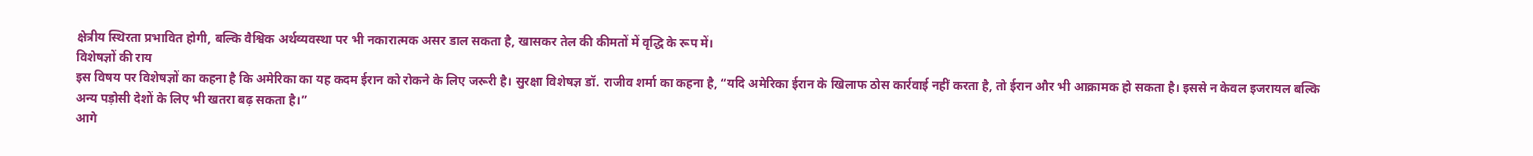क्षेत्रीय स्थिरता प्रभावित होगी, बल्कि वैश्विक अर्थव्यवस्था पर भी नकारात्मक असर डाल सकता है, खासकर तेल की कीमतों में वृद्धि के रूप में।
विशेषज्ञों की राय
इस विषय पर विशेषज्ञों का कहना है कि अमेरिका का यह कदम ईरान को रोकने के लिए जरूरी है। सुरक्षा विशेषज्ञ डॉ. राजीव शर्मा का कहना है, “यदि अमेरिका ईरान के खिलाफ ठोस कार्रवाई नहीं करता है, तो ईरान और भी आक्रामक हो सकता है। इससे न केवल इजरायल बल्कि अन्य पड़ोसी देशों के लिए भी खतरा बढ़ सकता है।”
आगे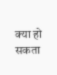क्या हो सकता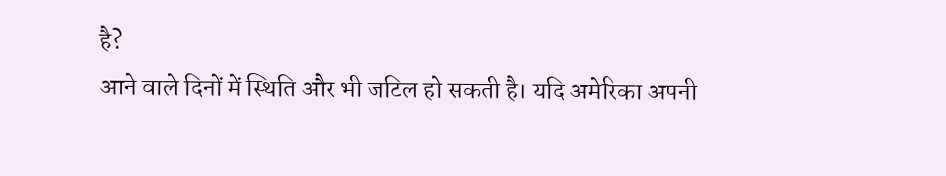है?
आने वाले दिनों में स्थिति और भी जटिल हो सकती है। यदि अमेरिका अपनी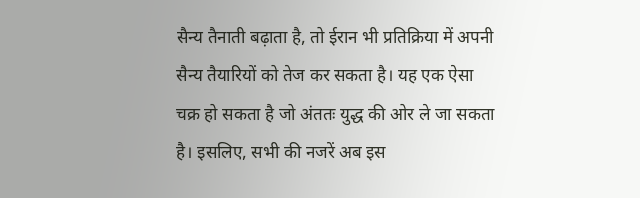सैन्य तैनाती बढ़ाता है, तो ईरान भी प्रतिक्रिया में अपनी सैन्य तैयारियों को तेज कर सकता है। यह एक ऐसा चक्र हो सकता है जो अंततः युद्ध की ओर ले जा सकता है। इसलिए, सभी की नजरें अब इस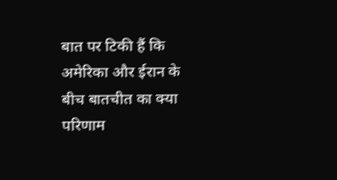बात पर टिकी हैं कि अमेरिका और ईरान के बीच बातचीत का क्या परिणाम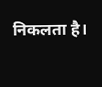निकलता है।